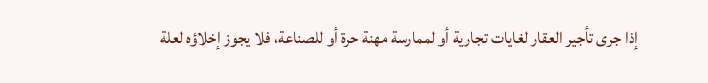إذا جرى تأجير العقار لغايات تجارية أو لممارسة مهنة حرة أو للصناعة، فلا يجوز إخلاؤه لعلة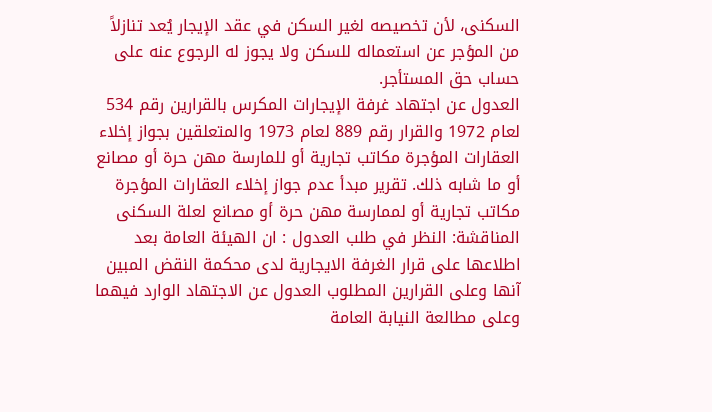السكنى، لأن تخصيصه لغير السكن في عقد الإيجار يُعد تنازلاً من المؤجر عن استعماله للسكن ولا يجوز له الرجوع عنه على حساب حق المستأجر.
العدول عن اجتهاد غرفة الإيجارات المكرس بالقرارين رقم 534 لعام 1972 والقرار رقم 889 لعام 1973 والمتعلقين بجواز إخلاء العقارات المؤجرة مكاتب تجارية أو للمارسة مهن حرة أو مصانع أو ما شابه ذلك. تقرير مبدأ عدم جواز إخلاء العقارات المؤجرة مكاتب تجارية أو لممارسة مهن حرة أو مصانع لعلة السكنى المناقشة: النظر في طلب العدول : ان الهيئة العامة بعد اطلاعها على قرار الغرفة الايجارية لدى محكمة النقض المبين آنها وعلى القرارين المطلوب العدول عن الاجتهاد الوارد فيهما وعلى مطالعة النيابة العامة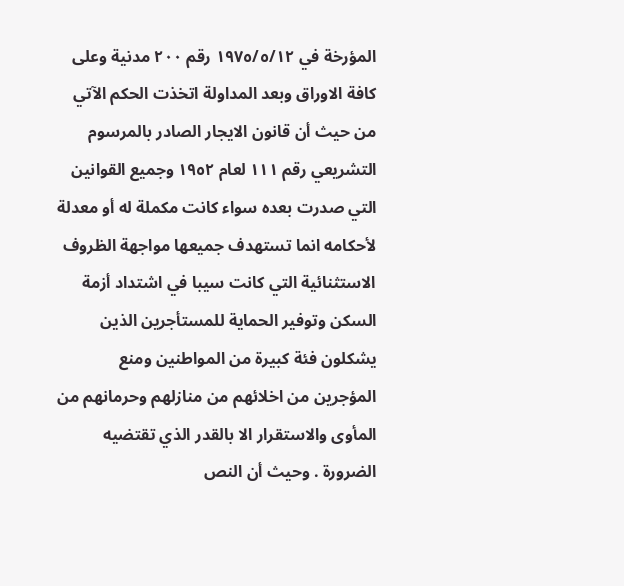المؤرخة في ١٩٧٥/٥/١٢ رقم ٢٠٠ مدنية وعلى كافة الاوراق وبعد المداولة اتخذت الحكم الآتي من حيث أن قانون الايجار الصادر بالمرسوم التشريعي رقم ۱۱۱ لعام ١٩٥٢ وجميع القوانين التي صدرت بعده سواء كانت مكملة له أو معدلة لأحكامه انما تستهدف جميعها مواجهة الظروف الاستثنائية التي كانت سيبا في اشتداد أزمة السكن وتوفير الحماية للمستأجرين الذين يشكلون فئة كبيرة من المواطنين ومنع المؤجرين من اخلائهم من منازلهم وحرمانهم من المأوى والاستقرار الا بالقدر الذي تقتضيه الضرورة . وحيث أن النص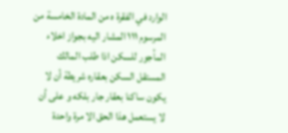الوارد في الفقرة ه من المادة الخامسة من المرسوم ۱۱۱ المشار اليه بجواز اخلاء المأجور للسكن اذا طلب المالك المستقل السكن بعقاره شريطة أن لا يكون ساكنا بعقار جار بلکه و علی أن لا يستعمل هذا الحق الا مرة واحدة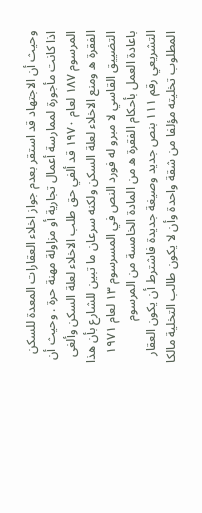وحيث أن الاجتهاد قد استقر بعدم جواز اخلاء العقارات المعدة للسكن اذا كانت مأجورة لممارسة أعمال تجارية أو مزاولة مهنة حرة . وحيث أن المرسوم ۱۸۷ لعام ۱۹۷۰ قد ألفي حق طلب الاخلاء لعلة السكن وألغى الفقرة ه ومنع الاخلاء لعلة السكن ولكنه سرعان ما تبين للشارع بأن هذا التضييق القاسي لا مبرو له فورد النص في المسرسوم ۱۳ لعام ۱۹۷۱ باعادة العمل بأحكام الفقرة ه من المادة الخامسة من المرسوم التشريعي رقم ۱۱۱ بنص جديد وصيغة جديدة فاشترط أن يكون العقار المطلوب تخليته مؤلفا من شقة واحدة وأن لا يكون طالب التخلية مالكا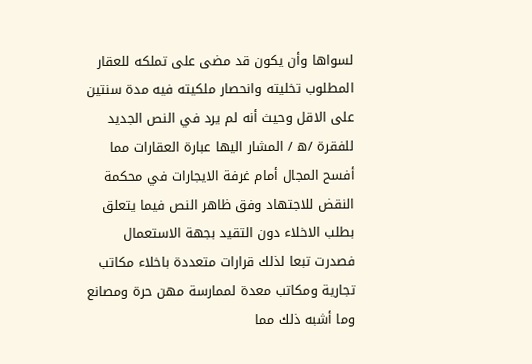لسواها وأن يكون قد مضى على تملكه للعقار المطلوب تخليته وانحصار ملكيته فيه مدة سنتين على الاقل وحيث أنه لم يرد في النص الجديد للفقرة /ه / المشار اليها عبارة العقارات مما أفسح المجال أمام غرفة الايجارات في محكمة النقض للاجتهاد وفق ظاهر النص فيما يتعلق بطلب الاخلاء دون التقيد بجهة الاستعمال فصدرت تبعا لذلك قرارات متعددة باخلاء مكاتب تجارية ومكاتب معدة لممارسة مهن حرة ومصانع وما أشبه ذلك مما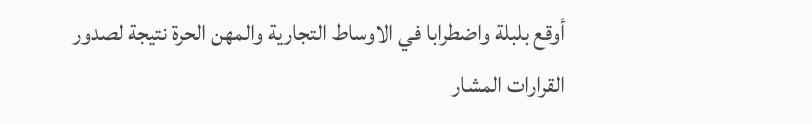أوقع بلبلة واضطرابا في الاوساط التجارية والمهن الحرة نتيجة لصدور القرارات المشار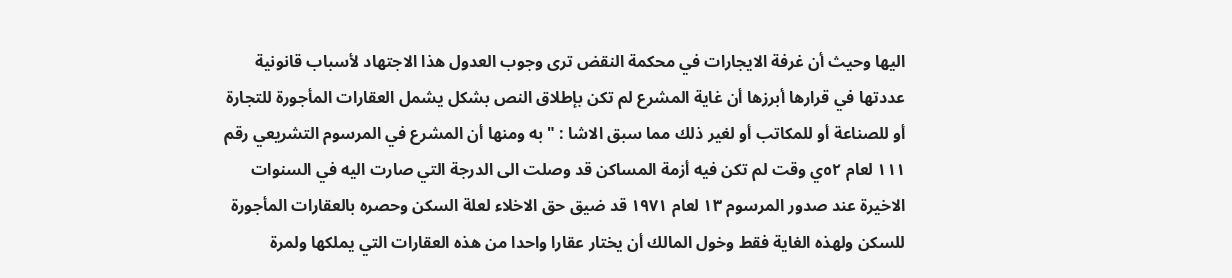اليها وحيث أن غرفة الايجارات في محكمة النقض ترى وجوب العدول هذا الاجتهاد لأسباب قانونية عددتها في قرارها أبرزها أن غاية المشرع لم تكن بإطلاق النص بشكل يشمل العقارات المأجورة للتجارة أو للصناعة أو للمكاتب أو لغير ذلك مما سبق الاشا : "به ومنها أن المشرع في المرسوم التشريعي رقم ۱۱۱ لعام ٥٢ي وقت لم تكن فيه أزمة المساكن قد وصلت الى الدرجة التي صارت اليه في السنوات الاخيرة عند صدور المرسوم ۱۳ لعام ۱۹۷۱ قد ضيق حق الاخلاء لعلة السكن وحصره بالعقارات المأجورة للسكن ولهذه الغاية فقط وخول المالك أن يختار عقارا واحدا من هذه العقارات التي يملكها ولمرة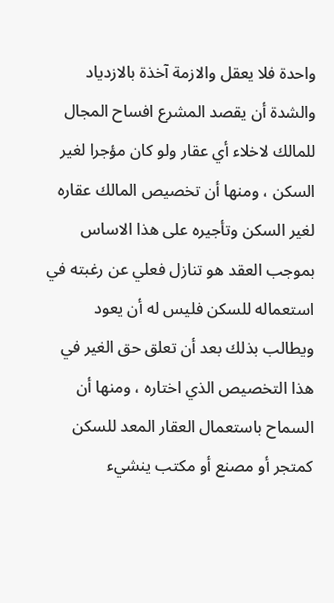واحدة فلا يعقل والازمة آخذة بالازدياد والشدة أن يقصد المشرع افساح المجال للمالك لاخلاء أي عقار ولو كان مؤجرا لغير السكن ، ومنها أن تخصيص المالك عقاره لغير السكن وتأجيره على هذا الاساس بموجب العقد هو تنازل فعلي عن رغبته في استعماله للسكن فليس له أن يعود ويطالب بذلك بعد أن تعلق حق الغير في هذا التخصيص الذي اختاره ، ومنها أن السماح باستعمال العقار المعد للسكن كمتجر أو مصنع أو مكتب ينشيء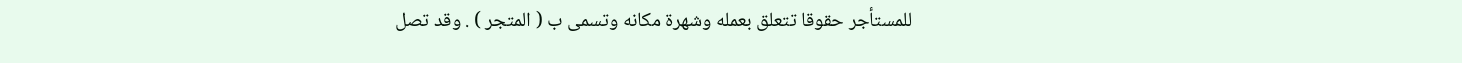للمستأجر حقوقا تتعلق بعمله وشهرة مكانه وتسمى ب ( المتجر ) . وقد تصل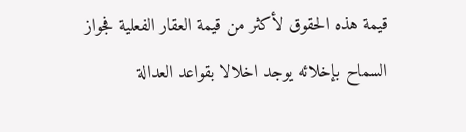قيمة هذه الحقوق لأكثر من قيمة العقار الفعلية فجواز السماح بإخلائه يوجد اخلالا بقواعد العدالة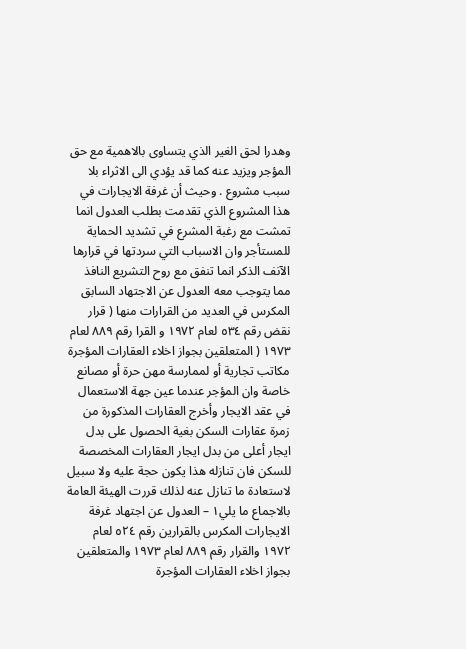وهدرا لحق الغير الذي يتساوى بالاهمية مع حق المؤجر ويزيد عنه كما قد يؤدي الى الاثراء بلا سبب مشروع . وحيث أن غرفة الايجارات في هذا المشروع الذي تقدمت بطلب العدول انما تمشت مع رغبة المشرع في تشديد الحماية للمستأجر وان الاسباب التي سردتها في قرارها الآنف الذكر انما تنفق مع روح التشريع النافذ مما يتوجب معه العدول عن الاجتهاد السابق المكرس في العديد من القرارات منها ( قرار نقض رقم ٥٣٤ لعام ۱۹۷۲ و القرا رقم ۸۸۹ لعام ۱۹۷۳ ( المتعلقين بجواز اخلاء العقارات المؤجرة مكاتب تجارية أو لممارسة مهن حرة أو مصانع خاصة وان المؤجر عندما عين جهة الاستعمال في عقد الايجار وأخرج العقارات المذكورة من زمرة عقارات السكن بغية الحصول على بدل ايجار أعلى من بدل ايجار العقارات المخصصة للسكن فان تنازله هذا يكون حجة عليه ولا سبيل لاستعادة ما تنازل عنه لذلك قررت الهيئة العامة بالاجماع ما يلي۱ – العدول عن اجتهاد غرفة الايجارات المكرس بالقرارين رقم ٥٢٤ لعام ١٩٧٢ والقرار رقم ۸۸۹ لعام ۱۹۷۳ والمتعلقين بجواز اخلاء العقارات المؤجرة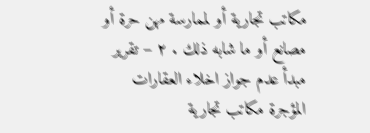مكاتب تجارية أو لممارسة مهن حرة أو مصانع أو ما شابه ذلك . ۲ – تقرير مبدأ عدم جواز اخلاء العقارات المؤجرة مكاتب تجارية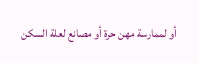أو لممارسة مهن حرة أو مصانع لعلة السكن